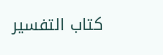كتاب التفسير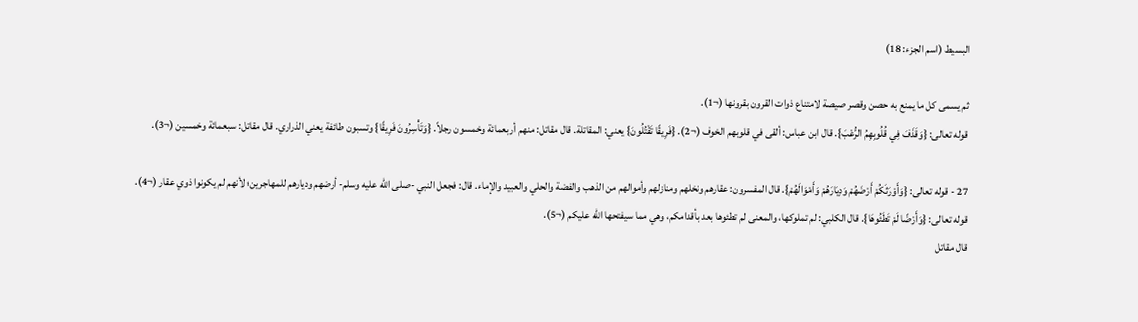البسيط (اسم الجزء: 18)

ثم يسمى كل ما يمنع به حصن وقصر صيصة لامتناع ذوات القرون بقرونها (¬1).
قوله تعالى: {وَقَذَفَ فِي قُلُوبِهِمُ الرُّعْبَ}. قال ابن عباس: ألقى في قلوبهم الخوف (¬2). {فَرِيقًا تَقْتُلُونَ} يعني: المقاتلة. قال مقاتل: منهم أربعمائة وخمسون رجلاً. {وَتَأْسِرُونَ فَرِيقًا} وتسبون طائفة يعني الذراري. قال مقاتل: سبعمائة وخمسين (¬3).

27 - قوله تعالى: {وَأَوْرَثَكُمْ أَرْضَهُمْ وَدِيَارَهُمْ وَأَمْوَالَهُمْ}. قال المفسرون: عقارهم ونخلهم ومنازلهم وأموالهم من الذهب والفضة والحلي والعبيد والإماء. قال: فجعل النبي -صلى الله عليه وسلم- أرضهم وديارهم للمهاجرين؛ لأنهم لم يكونوا ذوي عقار (¬4).
قوله تعالى: {وَأَرْضًا لَمْ تَطَئُوهَا}. قال الكلبي: لم تملوكها، والمعنى لم تطئوها بعد بأقدامكم، وهي مما سيفتحها الله عليكم (¬5).
قال مقاتل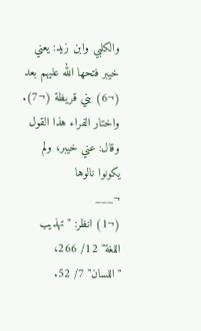والكلبي وابن زيد: يعني خيبر فتحها الله عليهم بعد (¬6) بني قريظة (¬7). واختار الفراء هذا القول وقال: عني خيبر، ولم يكونوا نالوها
¬___
(¬1) انظر: "تهذيب اللغة" 12/ 266، "اللسان" 7/ 52.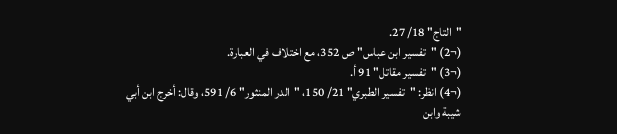"التاج" 18/ 27.
(¬2) "تفسير ابن عباس" ص 352، مع اختلاف في العبارة.
(¬3) "تفسير مقاتل" 91 أ.
(¬4) انظر: "تفسير الطبري" 21/ 150، "الدر المنثور" 6/ 591، وقال: أخرج ابن أبي شيبة وابن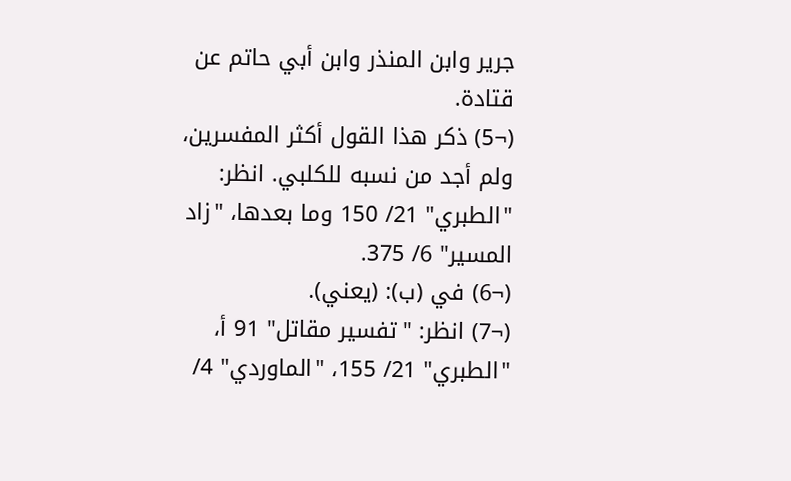جرير وابن المنذر وابن أبي حاتم عن قتادة.
(¬5) ذكر هذا القول أكثر المفسرين، ولم أجد من نسبه للكلبي. انظر: "الطبري" 21/ 150 وما بعدها، "زاد المسير" 6/ 375.
(¬6) في (ب): (يعني).
(¬7) انظر: "تفسير مقاتل" 91 أ، "الطبري" 21/ 155، "الماوردي" 4/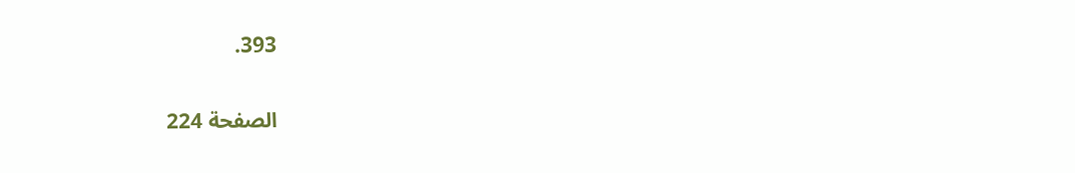393.

الصفحة 224